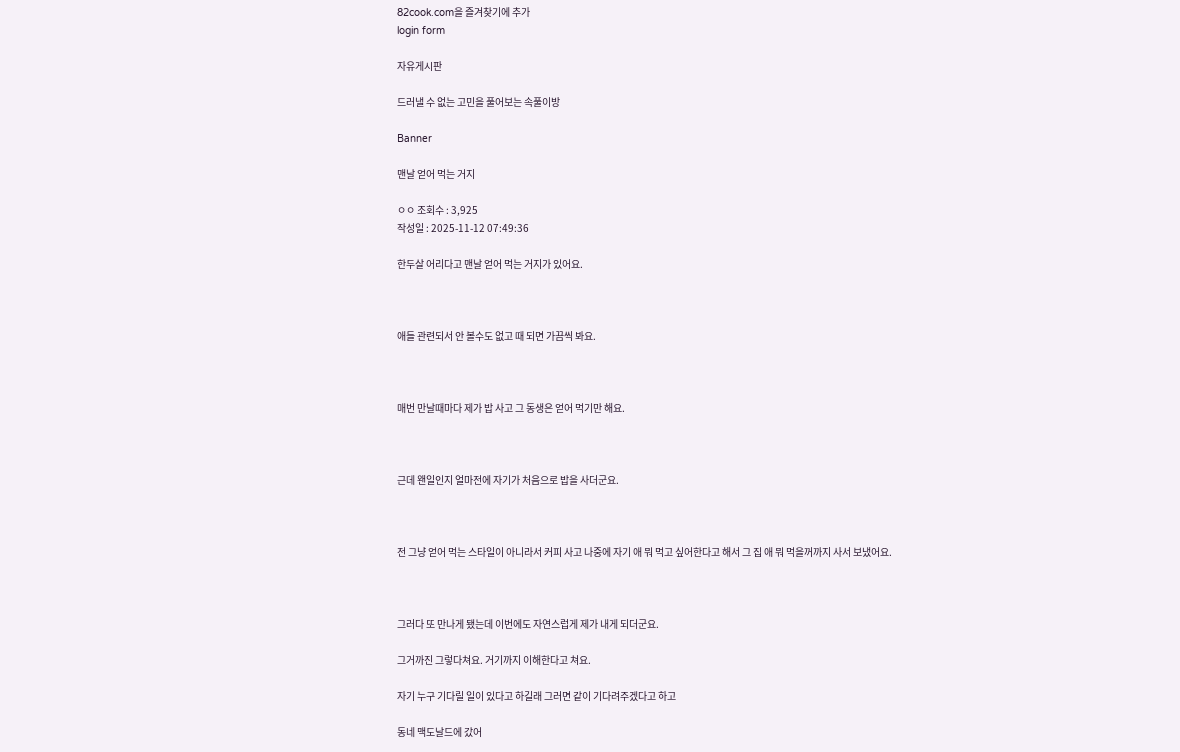82cook.com을 즐겨찾기에 추가
login form

자유게시판

드러낼 수 없는 고민을 풀어보는 속풀이방

Banner

맨날 얻어 먹는 거지

ㅇㅇ 조회수 : 3,925
작성일 : 2025-11-12 07:49:36

한두살 어리다고 맨날 얻어 먹는 거지가 있어요.



애들 관련되서 안 볼수도 없고 때 되면 가끔씩 봐요.



매번 만날때마다 제가 밥 사고 그 동생은 얻어 먹기만 해요.



근데 왠일인지 얼마전에 자기가 처음으로 밥을 사더군요.



전 그냥 얻어 먹는 스타일이 아니라서 커피 사고 나중에 자기 애 뭐 먹고 싶어한다고 해서 그 집 애 뭐 먹을꺼까지 사서 보냈어요.



그러다 또 만나게 됐는데 이번에도 자연스럽게 제가 내게 되더군요.

그거까진 그렇다쳐요. 거기까지 이해한다고 쳐요.

자기 누구 기다릴 일이 있다고 하길래 그러면 같이 기다려주겠다고 하고

동네 맥도날드에 갔어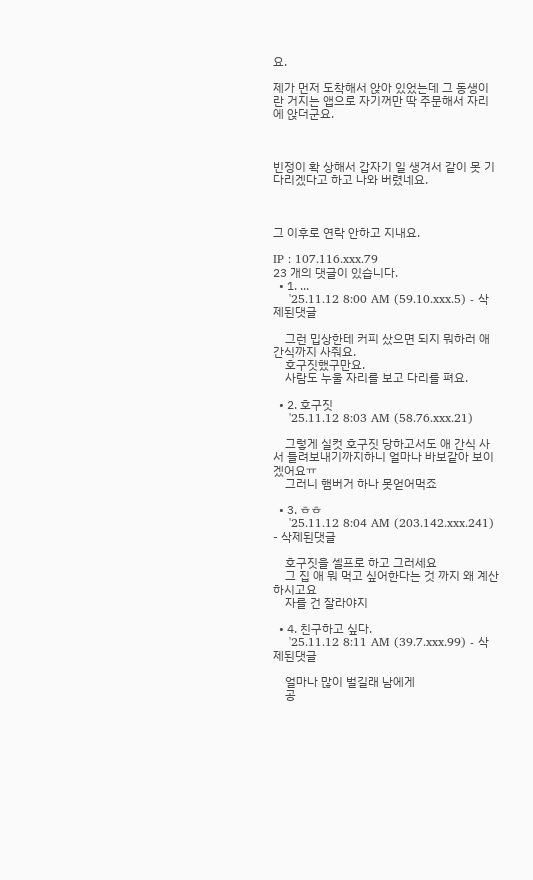요.

제가 먼저 도착해서 앉아 있었는데 그 동생이란 거지는 앱으로 자기꺼만 딱 주문해서 자리에 앉더군요.



빈정이 확 상해서 갑자기 일 생겨서 같이 못 기다리겠다고 하고 나와 버렸네요.



그 이후로 연락 안하고 지내요.

IP : 107.116.xxx.79
23 개의 댓글이 있습니다.
  • 1. ...
    '25.11.12 8:00 AM (59.10.xxx.5) - 삭제된댓글

    그런 밉상한테 커피 샀으면 되지 뭐하러 애 간식까지 사줘요.
    호구짓했구만요.
    사람도 누울 자리를 보고 다리를 펴요.

  • 2. 호구짓
    '25.11.12 8:03 AM (58.76.xxx.21)

    그렇게 실컷 호구짓 당하고서도 애 간식 사서 들려보내기까지하니 얼마나 바보같아 보이겠어요ㅠ
    그러니 햄버거 하나 못얻어먹죠

  • 3. ㅎㅎ
    '25.11.12 8:04 AM (203.142.xxx.241) - 삭제된댓글

    호구짓을 셀프로 하고 그러세요
    그 집 애 뭐 먹고 싶어한다는 것 까지 왜 계산하시고요
    자를 건 잘라야지

  • 4. 친구하고 싶다.
    '25.11.12 8:11 AM (39.7.xxx.99) - 삭제된댓글

    얼마나 많이 벌길래 남에게
    공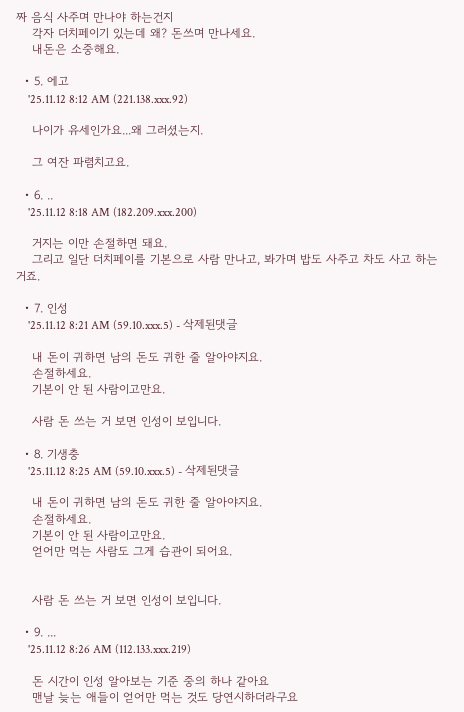짜 음식 사주며 만나야 하는건지
    각자 더치페이기 있는데 왜? 돈쓰며 만나세요.
    내돈은 소중해요.

  • 5. 에고
    '25.11.12 8:12 AM (221.138.xxx.92)

    나이가 유세인가요...왜 그러셨는지.

    그 여잔 파렴치고요.

  • 6. ..
    '25.11.12 8:18 AM (182.209.xxx.200)

    거지는 이만 손절하면 돼요.
    그리고 일단 더치페이를 기본으로 사람 만나고, 봐가며 밥도 사주고 차도 사고 하는거죠.

  • 7. 인성
    '25.11.12 8:21 AM (59.10.xxx.5) - 삭제된댓글

    내 돈이 귀하면 남의 돈도 귀한 줄 알아야지요.
    손절하세요.
    기본이 안 된 사람이고만요.

    사람 돈 쓰는 거 보면 인성이 보입니다.

  • 8. 기생충
    '25.11.12 8:25 AM (59.10.xxx.5) - 삭제된댓글

    내 돈이 귀하면 남의 돈도 귀한 줄 알아야지요.
    손절하세요.
    기본이 안 된 사람이고만요.
    얻어만 먹는 사람도 그게 습관이 되어요.


    사람 돈 쓰는 거 보면 인성이 보입니다.

  • 9. ...
    '25.11.12 8:26 AM (112.133.xxx.219)

    돈 시간이 인성 알아보는 기준 중의 하나 같아요
    맨날 늦는 애들이 얻어만 먹는 것도 당연시하더라구요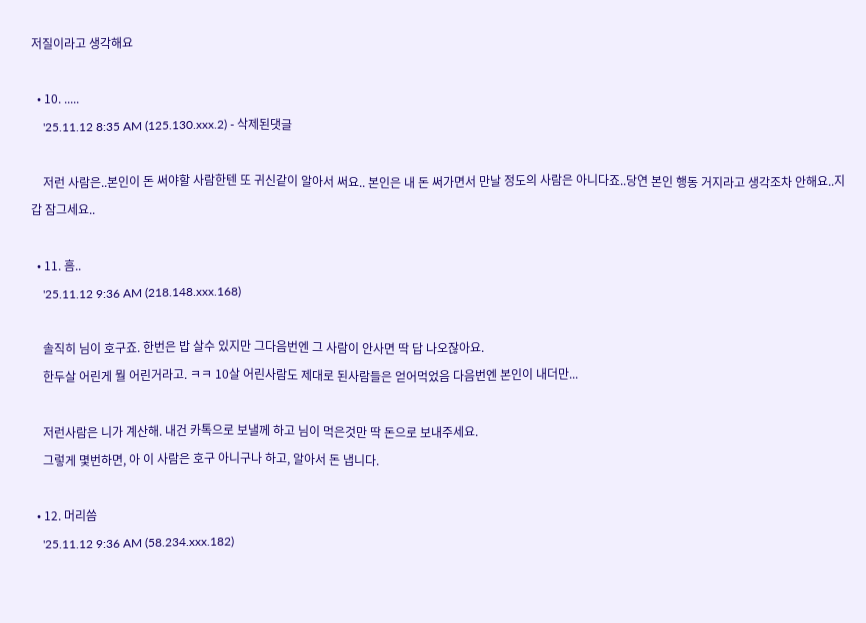저질이라고 생각해요

  • 10. .....
    '25.11.12 8:35 AM (125.130.xxx.2) - 삭제된댓글

    저런 사람은..본인이 돈 써야할 사람한텐 또 귀신같이 알아서 써요.. 본인은 내 돈 써가면서 만날 정도의 사람은 아니다죠..당연 본인 행동 거지라고 생각조차 안해요..지갑 잠그세요..

  • 11. 흠..
    '25.11.12 9:36 AM (218.148.xxx.168)

    솔직히 님이 호구죠. 한번은 밥 살수 있지만 그다음번엔 그 사람이 안사면 딱 답 나오잖아요.
    한두살 어린게 뭘 어린거라고. ㅋㅋ 10살 어린사람도 제대로 된사람들은 얻어먹었음 다음번엔 본인이 내더만...

    저런사람은 니가 계산해. 내건 카톡으로 보낼께 하고 님이 먹은것만 딱 돈으로 보내주세요.
    그렇게 몇번하면, 아 이 사람은 호구 아니구나 하고, 알아서 돈 냅니다.

  • 12. 머리씀
    '25.11.12 9:36 AM (58.234.xxx.182)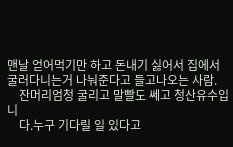맨날 얻어먹기만 하고 돈내기 싫어서 집에서 굴러다니는거 나눠준다고 들고나오는 사람.
    잔머리엄청 굴리고 말빨도 쎄고 청산유수입니
    다.누구 기다릴 일 있다고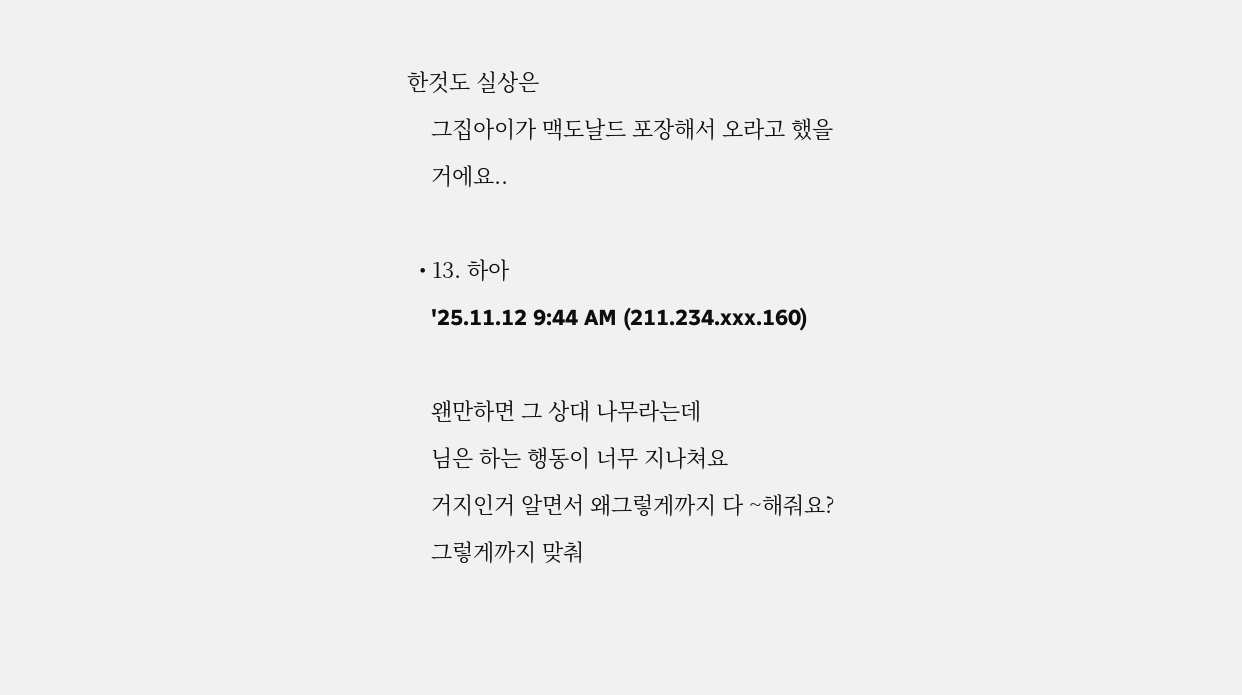한것도 실상은
    그집아이가 맥도날드 포장해서 오라고 했을
    거에요..

  • 13. 하아
    '25.11.12 9:44 AM (211.234.xxx.160)

    왠만하면 그 상대 나무라는데
    님은 하는 행동이 너무 지나쳐요
    거지인거 알면서 왜그렇게까지 다 ~해줘요?
    그렇게까지 맞춰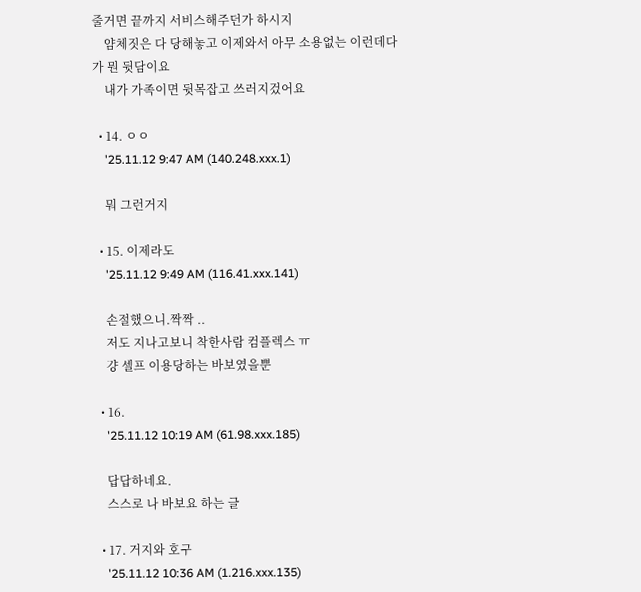줄거면 끝까지 서비스해주던가 하시지
    얌체짓은 다 당해놓고 이제와서 아무 소용없는 이런데다가 뭔 뒷담이요
    내가 가족이면 뒷목잡고 쓰러지겄어요

  • 14. ㅇㅇ
    '25.11.12 9:47 AM (140.248.xxx.1)

    뭐 그런거지

  • 15. 이제라도
    '25.11.12 9:49 AM (116.41.xxx.141)

    손절했으니.짝짝 ..
    저도 지나고보니 착한사람 컴플렉스 ㅠ
    걍 셀프 이용당하는 바보였을뿐

  • 16.
    '25.11.12 10:19 AM (61.98.xxx.185)

    답답하네요.
    스스로 나 바보요 하는 글

  • 17. 거지와 호구
    '25.11.12 10:36 AM (1.216.xxx.135)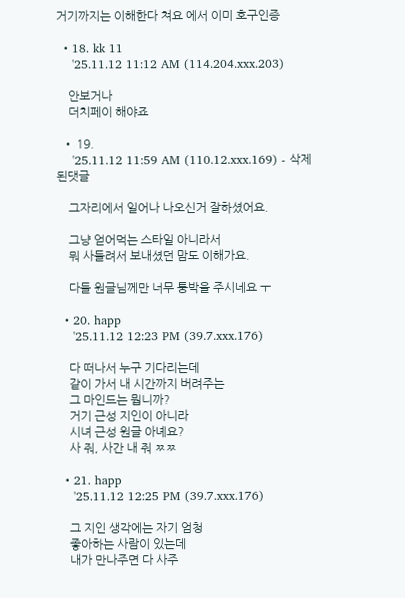거기까지는 이해한다 쳐요 에서 이미 호구인증

  • 18. kk 11
    '25.11.12 11:12 AM (114.204.xxx.203)

    안보거나
    더치페이 해야죠

  • 19.
    '25.11.12 11:59 AM (110.12.xxx.169) - 삭제된댓글

    그자리에서 일어나 나오신거 잘하셨어요.

    그냥 얻어먹는 스타일 아니라서
    뭐 사들려서 보내셨던 맘도 이해가요.

    다들 원글님께만 너무 퉁박을 주시네요 ㅜ

  • 20. happ
    '25.11.12 12:23 PM (39.7.xxx.176)

    다 떠나서 누구 기다리는데
    같이 가서 내 시간까지 버려주는
    그 마인드는 뭡니까?
    거기 근성 지인이 아니라
    시녀 근성 원글 아녜요?
    사 줘, 사간 내 줘 ㅉㅉ

  • 21. happ
    '25.11.12 12:25 PM (39.7.xxx.176)

    그 지인 생각에는 자기 엄청
    좋아하는 사람이 있는데
    내가 만나주면 다 사주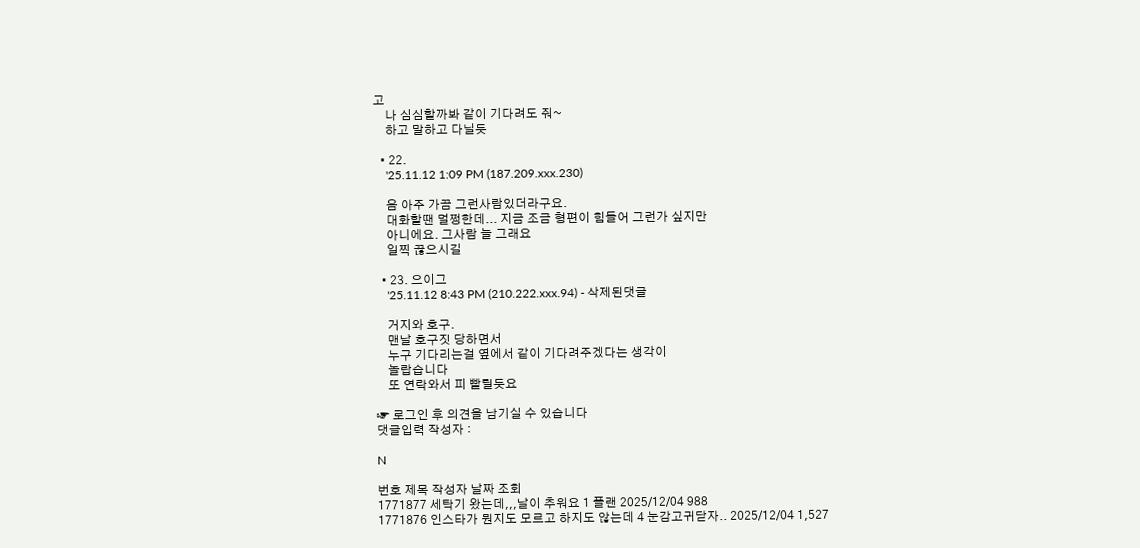고
    나 심심할까봐 같이 기다려도 줘~
    하고 말하고 다닐듯

  • 22.
    '25.11.12 1:09 PM (187.209.xxx.230)

    음 아주 가끔 그런사람있더라구요.
    대화할땐 멀쩡한데... 지금 조금 형편이 힘들어 그런가 싶지만
    아니에요. 그사람 늘 그래요
    일찍 끊으시길

  • 23. 으이그
    '25.11.12 8:43 PM (210.222.xxx.94) - 삭제된댓글

    거지와 호구.
    맨날 호구짓 당하면서
    누구 기다리는걸 옆에서 같이 기다려주겠다는 생각이
    놀랍습니다
    또 연락와서 피 빨릴듯요

☞ 로그인 후 의견을 남기실 수 있습니다
댓글입력 작성자 :

N

번호 제목 작성자 날짜 조회
1771877 세탁기 왔는데,,,날이 추워요 1 플랜 2025/12/04 988
1771876 인스타가 뭔지도 모르고 하지도 않는데 4 눈감고귀닫자.. 2025/12/04 1,527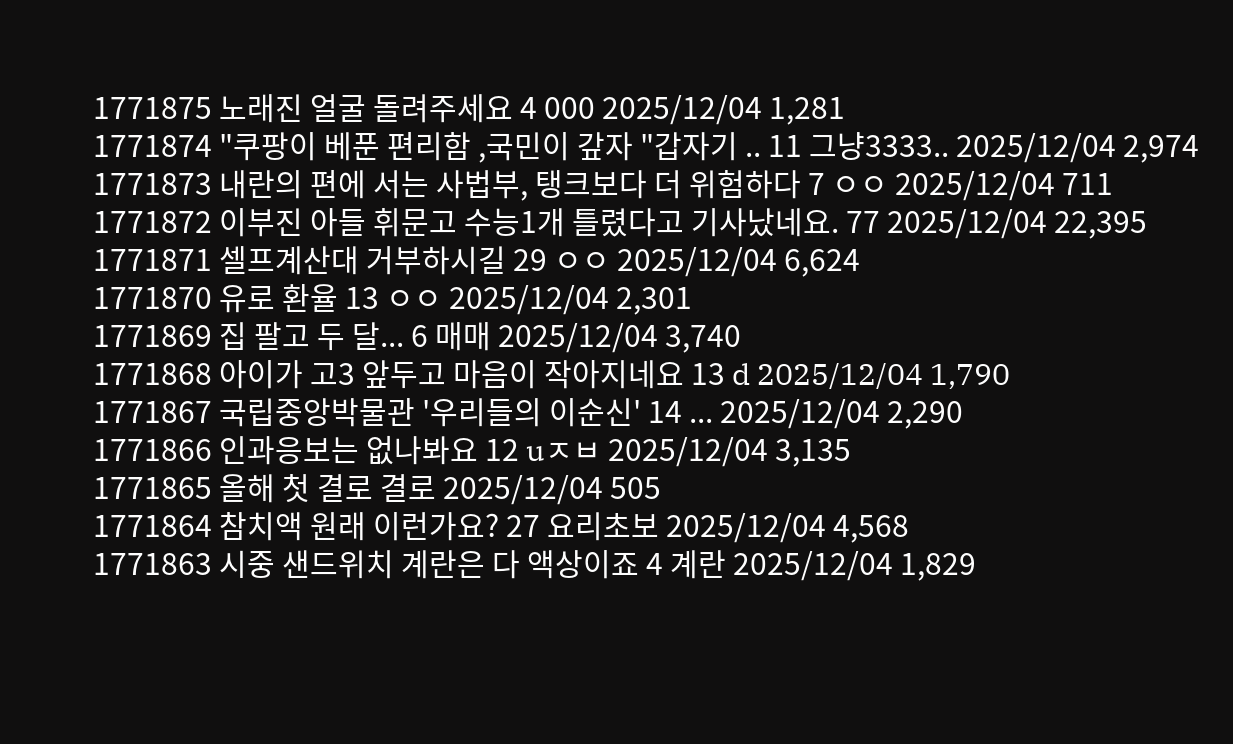1771875 노래진 얼굴 돌려주세요 4 000 2025/12/04 1,281
1771874 "쿠팡이 베푼 편리함 ,국민이 갚자 "갑자기 .. 11 그냥3333.. 2025/12/04 2,974
1771873 내란의 편에 서는 사법부, 탱크보다 더 위험하다 7 ㅇㅇ 2025/12/04 711
1771872 이부진 아들 휘문고 수능1개 틀렸다고 기사났네요. 77 2025/12/04 22,395
1771871 셀프계산대 거부하시길 29 ㅇㅇ 2025/12/04 6,624
1771870 유로 환율 13 ㅇㅇ 2025/12/04 2,301
1771869 집 팔고 두 달... 6 매매 2025/12/04 3,740
1771868 아이가 고3 앞두고 마음이 작아지네요 13 d 2025/12/04 1,790
1771867 국립중앙박물관 '우리들의 이순신' 14 ... 2025/12/04 2,290
1771866 인과응보는 없나봐요 12 uㅈㅂ 2025/12/04 3,135
1771865 올해 첫 결로 결로 2025/12/04 505
1771864 참치액 원래 이런가요? 27 요리초보 2025/12/04 4,568
1771863 시중 샌드위치 계란은 다 액상이죠 4 계란 2025/12/04 1,829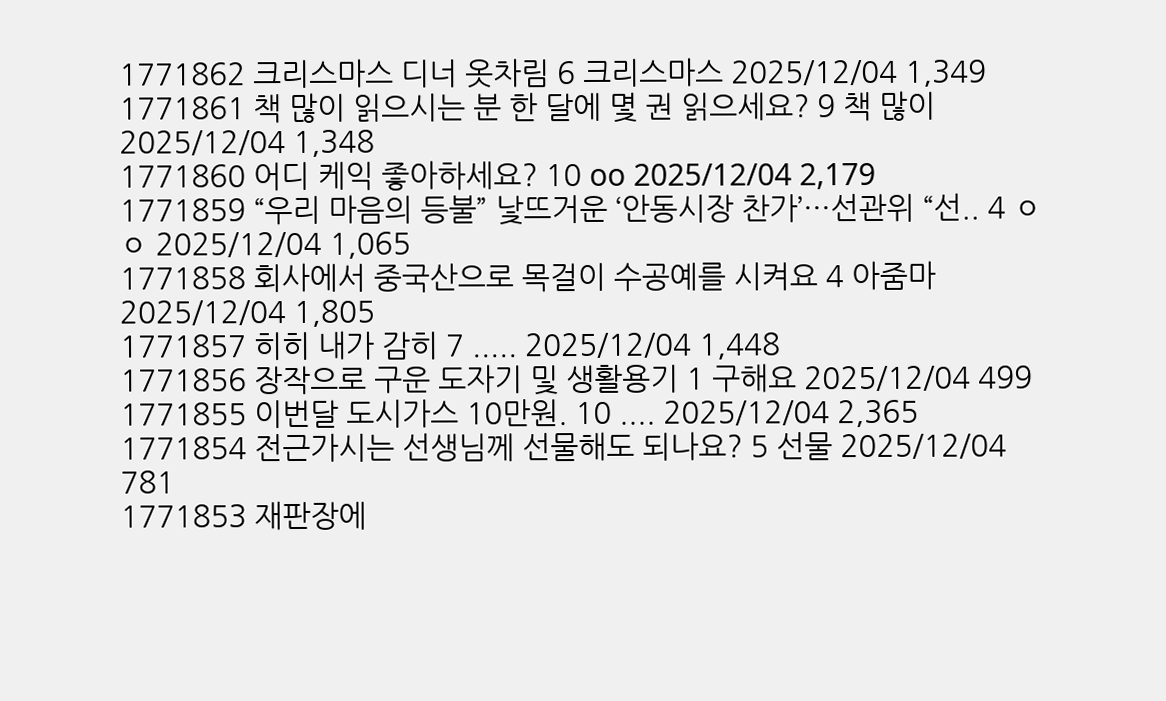1771862 크리스마스 디너 옷차림 6 크리스마스 2025/12/04 1,349
1771861 책 많이 읽으시는 분 한 달에 몇 권 읽으세요? 9 책 많이 2025/12/04 1,348
1771860 어디 케익 좋아하세요? 10 oo 2025/12/04 2,179
1771859 “우리 마음의 등불” 낯뜨거운 ‘안동시장 찬가’···선관위 “선.. 4 ㅇㅇ 2025/12/04 1,065
1771858 회사에서 중국산으로 목걸이 수공예를 시켜요 4 아줌마 2025/12/04 1,805
1771857 히히 내가 감히 7 ..... 2025/12/04 1,448
1771856 장작으로 구운 도자기 및 생활용기 1 구해요 2025/12/04 499
1771855 이번달 도시가스 10만원. 10 .... 2025/12/04 2,365
1771854 전근가시는 선생님께 선물해도 되나요? 5 선물 2025/12/04 781
1771853 재판장에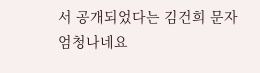서 공개되었다는 김건희 문자 엄청나네요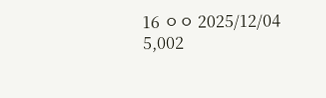16 ㅇㅇ 2025/12/04 5,002